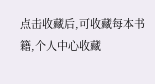点击收藏后,可收藏每本书籍,个人中心收藏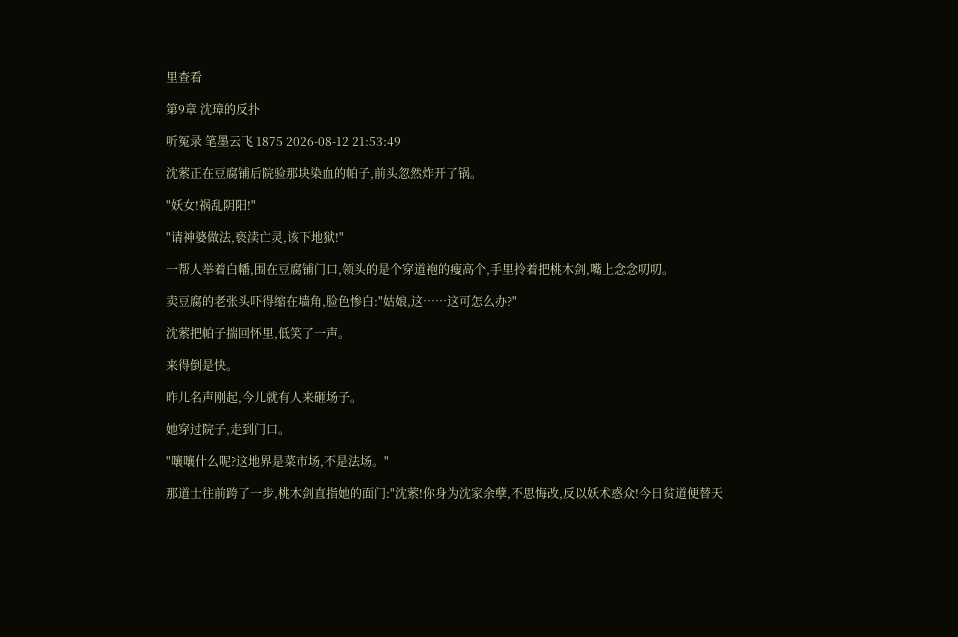里查看

第9章 沈璋的反扑

听冤录 笔墨云飞 1875 2026-08-12 21:53:49

沈萦正在豆腐铺后院验那块染血的帕子,前头忽然炸开了锅。

"妖女!祸乱阴阳!"

"请神婆做法,亵渎亡灵,该下地狱!"

一帮人举着白幡,围在豆腐铺门口,领头的是个穿道袍的瘦高个,手里拎着把桃木剑,嘴上念念叨叨。

卖豆腐的老张头吓得缩在墙角,脸色惨白:"姑娘,这……这可怎么办?"

沈萦把帕子揣回怀里,低笑了一声。

来得倒是快。

昨儿名声刚起,今儿就有人来砸场子。

她穿过院子,走到门口。

"嚷嚷什么呢?这地界是菜市场,不是法场。"

那道士往前跨了一步,桃木剑直指她的面门:"沈萦!你身为沈家余孽,不思悔改,反以妖术惑众!今日贫道便替天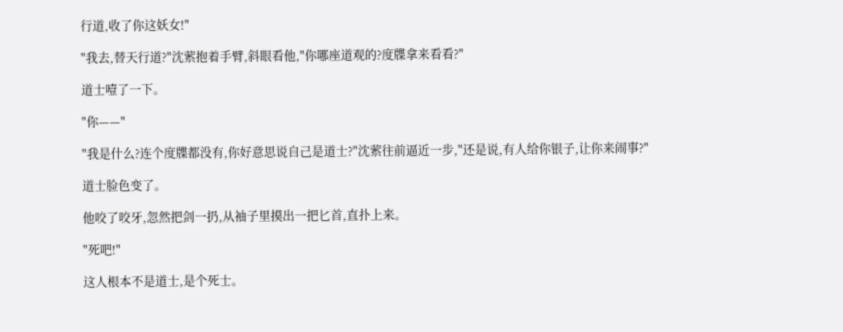行道,收了你这妖女!"

"我去,替天行道?"沈萦抱着手臂,斜眼看他,"你哪座道观的?度牒拿来看看?"

道士噎了一下。

"你——"

"我是什么?连个度牒都没有,你好意思说自己是道士?"沈萦往前逼近一步,"还是说,有人给你银子,让你来闹事?"

道士脸色变了。

他咬了咬牙,忽然把剑一扔,从袖子里摸出一把匕首,直扑上来。

"死吧!"

这人根本不是道士,是个死士。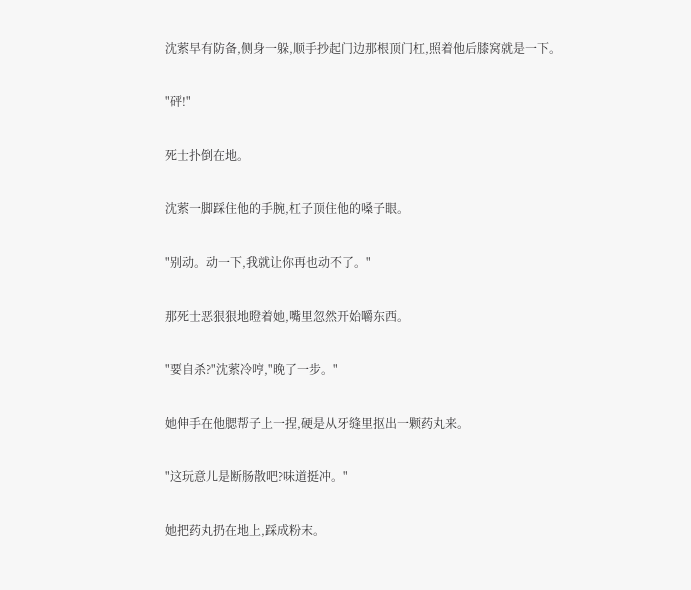沈萦早有防备,侧身一躲,顺手抄起门边那根顶门杠,照着他后膝窝就是一下。

"砰!"

死士扑倒在地。

沈萦一脚踩住他的手腕,杠子顶住他的嗓子眼。

"别动。动一下,我就让你再也动不了。"

那死士恶狠狠地瞪着她,嘴里忽然开始嚼东西。

"要自杀?"沈萦冷哼,"晚了一步。"

她伸手在他腮帮子上一捏,硬是从牙缝里抠出一颗药丸来。

"这玩意儿是断肠散吧?味道挺冲。"

她把药丸扔在地上,踩成粉末。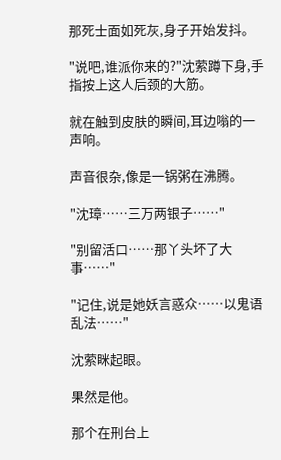那死士面如死灰,身子开始发抖。

"说吧,谁派你来的?"沈萦蹲下身,手指按上这人后颈的大筋。

就在触到皮肤的瞬间,耳边嗡的一声响。

声音很杂,像是一锅粥在沸腾。

"沈璋……三万两银子……"

"别留活口……那丫头坏了大事……"

"记住,说是她妖言惑众……以鬼语乱法……"

沈萦眯起眼。

果然是他。

那个在刑台上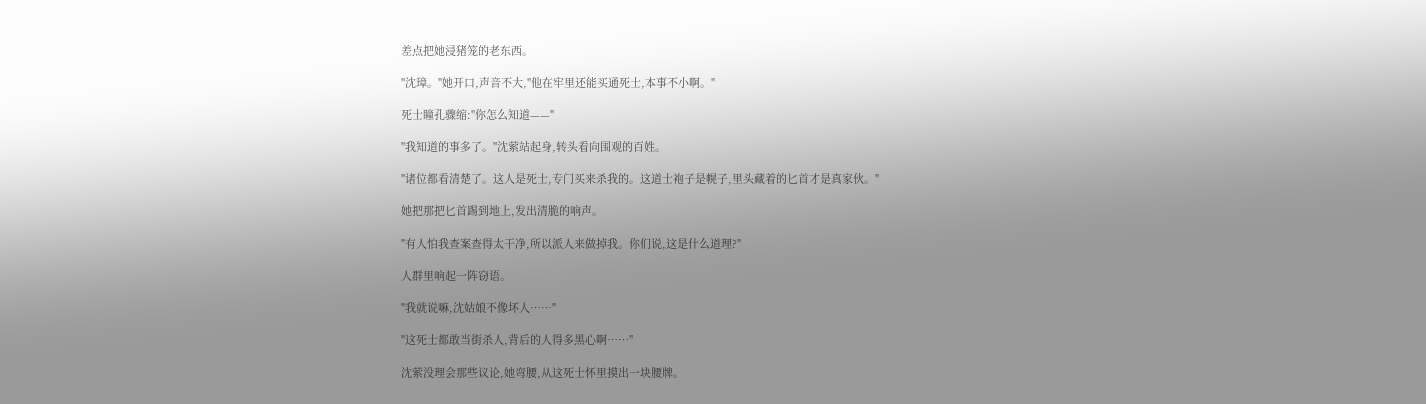差点把她浸猪笼的老东西。

"沈璋。"她开口,声音不大,"他在牢里还能买通死士,本事不小啊。"

死士瞳孔骤缩:"你怎么知道——"

"我知道的事多了。"沈萦站起身,转头看向围观的百姓。

"诸位都看清楚了。这人是死士,专门买来杀我的。这道士袍子是幌子,里头藏着的匕首才是真家伙。"

她把那把匕首踢到地上,发出清脆的响声。

"有人怕我查案查得太干净,所以派人来做掉我。你们说,这是什么道理?"

人群里响起一阵窃语。

"我就说嘛,沈姑娘不像坏人……"

"这死士都敢当街杀人,背后的人得多黑心啊……"

沈萦没理会那些议论,她弯腰,从这死士怀里摸出一块腰牌。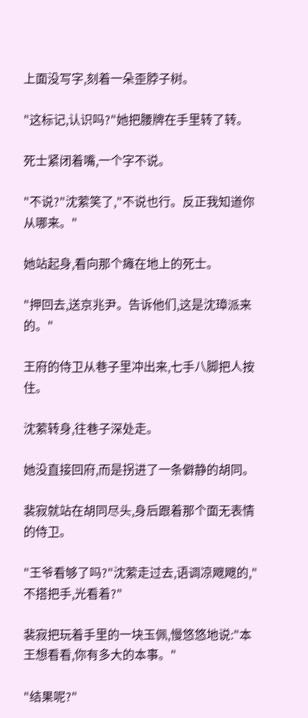上面没写字,刻着一朵歪脖子树。

"这标记,认识吗?"她把腰牌在手里转了转。

死士紧闭着嘴,一个字不说。

"不说?"沈萦笑了,"不说也行。反正我知道你从哪来。"

她站起身,看向那个瘫在地上的死士。

"押回去,送京兆尹。告诉他们,这是沈璋派来的。"

王府的侍卫从巷子里冲出来,七手八脚把人按住。

沈萦转身,往巷子深处走。

她没直接回府,而是拐进了一条僻静的胡同。

裴寂就站在胡同尽头,身后跟着那个面无表情的侍卫。

"王爷看够了吗?"沈萦走过去,语调凉飕飕的,"不搭把手,光看着?"

裴寂把玩着手里的一块玉佩,慢悠悠地说:"本王想看看,你有多大的本事。"

"结果呢?"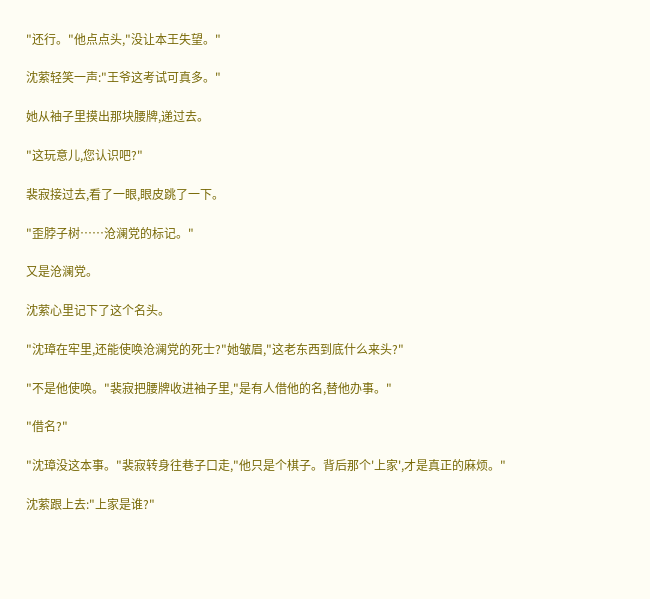"还行。"他点点头,"没让本王失望。"

沈萦轻笑一声:"王爷这考试可真多。"

她从袖子里摸出那块腰牌,递过去。

"这玩意儿,您认识吧?"

裴寂接过去,看了一眼,眼皮跳了一下。

"歪脖子树……沧澜党的标记。"

又是沧澜党。

沈萦心里记下了这个名头。

"沈璋在牢里,还能使唤沧澜党的死士?"她皱眉,"这老东西到底什么来头?"

"不是他使唤。"裴寂把腰牌收进袖子里,"是有人借他的名,替他办事。"

"借名?"

"沈璋没这本事。"裴寂转身往巷子口走,"他只是个棋子。背后那个'上家',才是真正的麻烦。"

沈萦跟上去:"上家是谁?"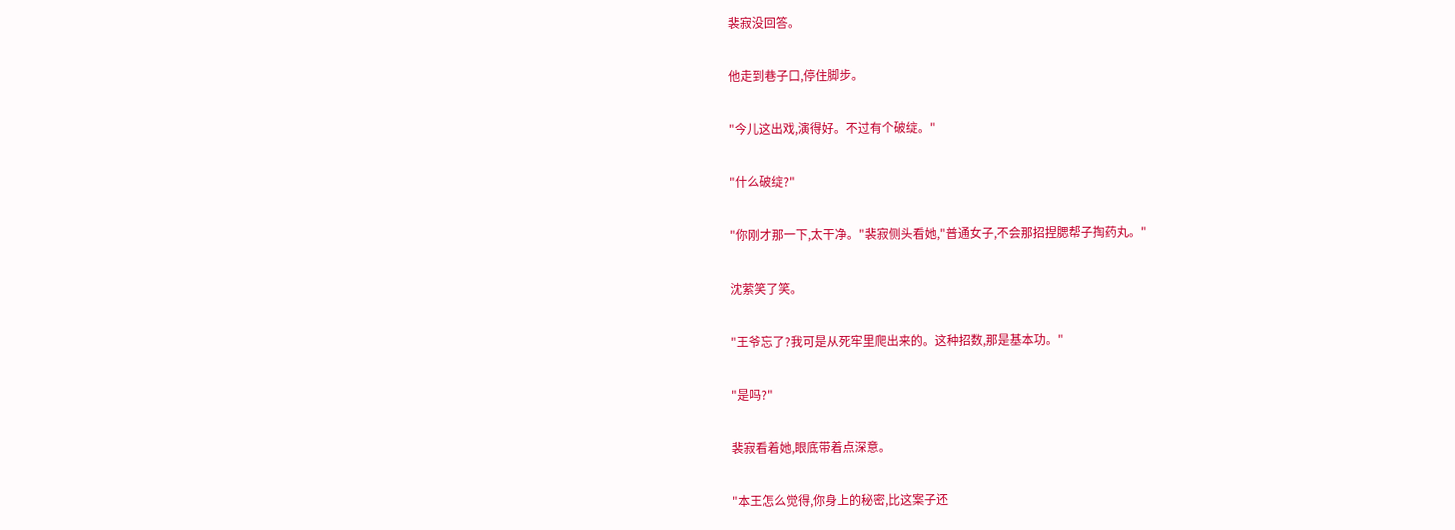裴寂没回答。

他走到巷子口,停住脚步。

"今儿这出戏,演得好。不过有个破绽。"

"什么破绽?"

"你刚才那一下,太干净。"裴寂侧头看她,"普通女子,不会那招捏腮帮子掏药丸。"

沈萦笑了笑。

"王爷忘了?我可是从死牢里爬出来的。这种招数,那是基本功。"

"是吗?"

裴寂看着她,眼底带着点深意。

"本王怎么觉得,你身上的秘密,比这案子还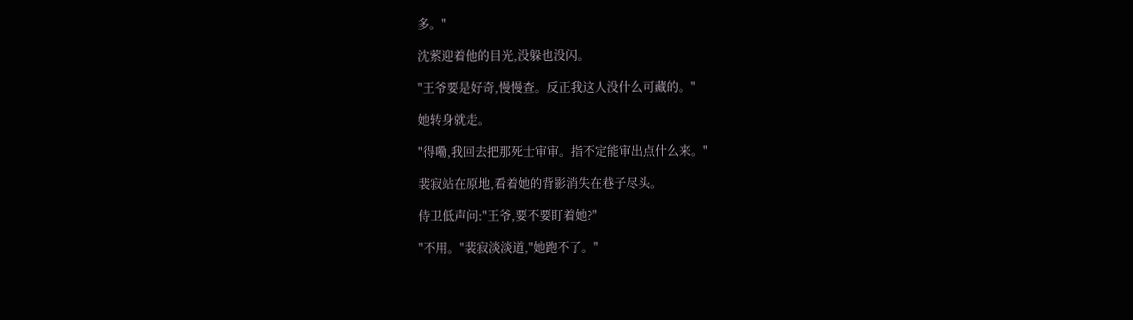多。"

沈萦迎着他的目光,没躲也没闪。

"王爷要是好奇,慢慢查。反正我这人没什么可藏的。"

她转身就走。

"得嘞,我回去把那死士审审。指不定能审出点什么来。"

裴寂站在原地,看着她的背影消失在巷子尽头。

侍卫低声问:"王爷,要不要盯着她?"

"不用。"裴寂淡淡道,"她跑不了。"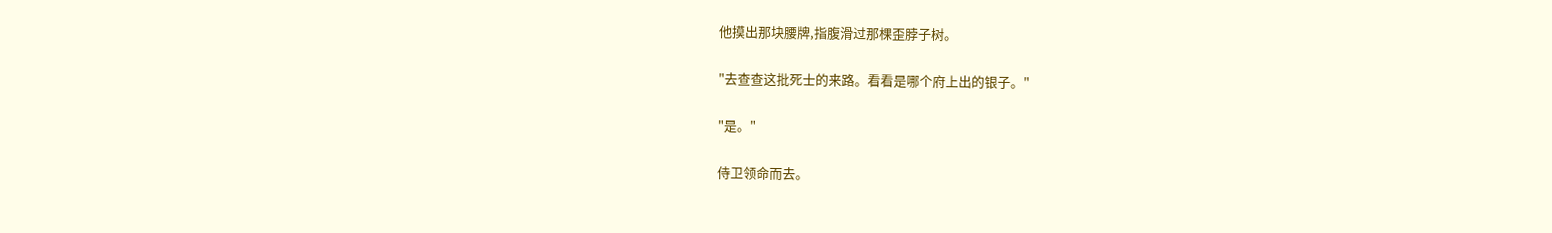他摸出那块腰牌,指腹滑过那棵歪脖子树。

"去查查这批死士的来路。看看是哪个府上出的银子。"

"是。"

侍卫领命而去。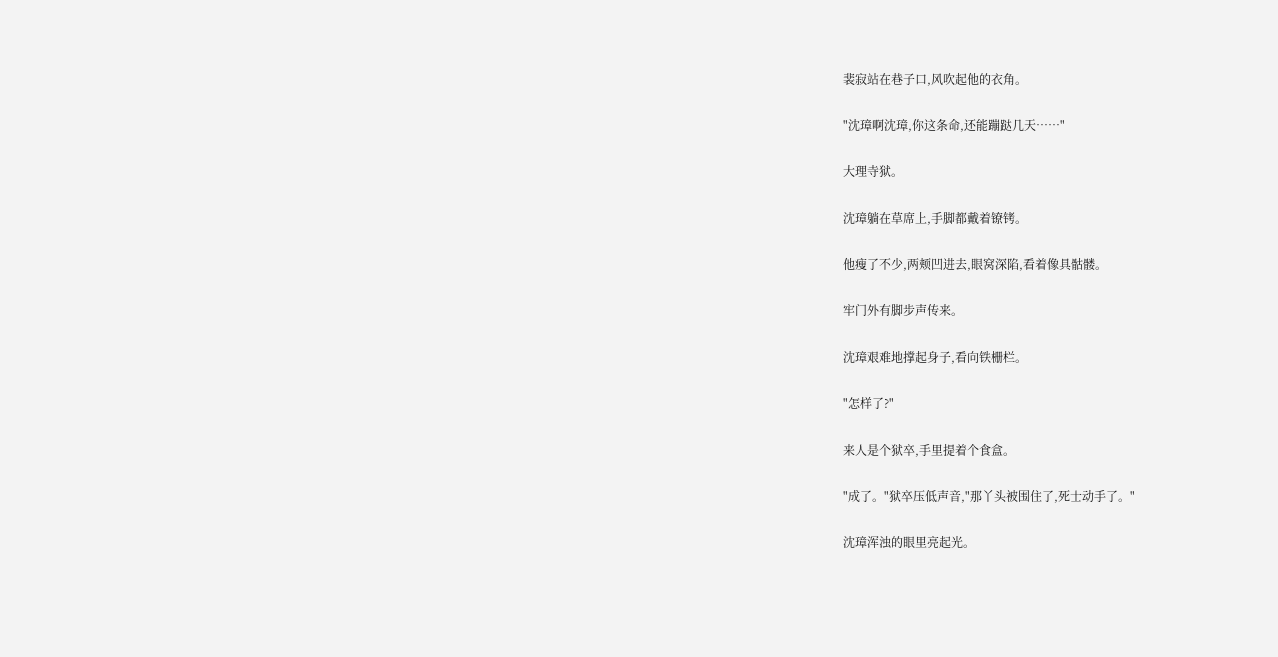裴寂站在巷子口,风吹起他的衣角。

"沈璋啊沈璋,你这条命,还能蹦跶几天……"

大理寺狱。

沈璋躺在草席上,手脚都戴着镣铐。

他瘦了不少,两颊凹进去,眼窝深陷,看着像具骷髅。

牢门外有脚步声传来。

沈璋艰难地撑起身子,看向铁栅栏。

"怎样了?"

来人是个狱卒,手里提着个食盒。

"成了。"狱卒压低声音,"那丫头被围住了,死士动手了。"

沈璋浑浊的眼里亮起光。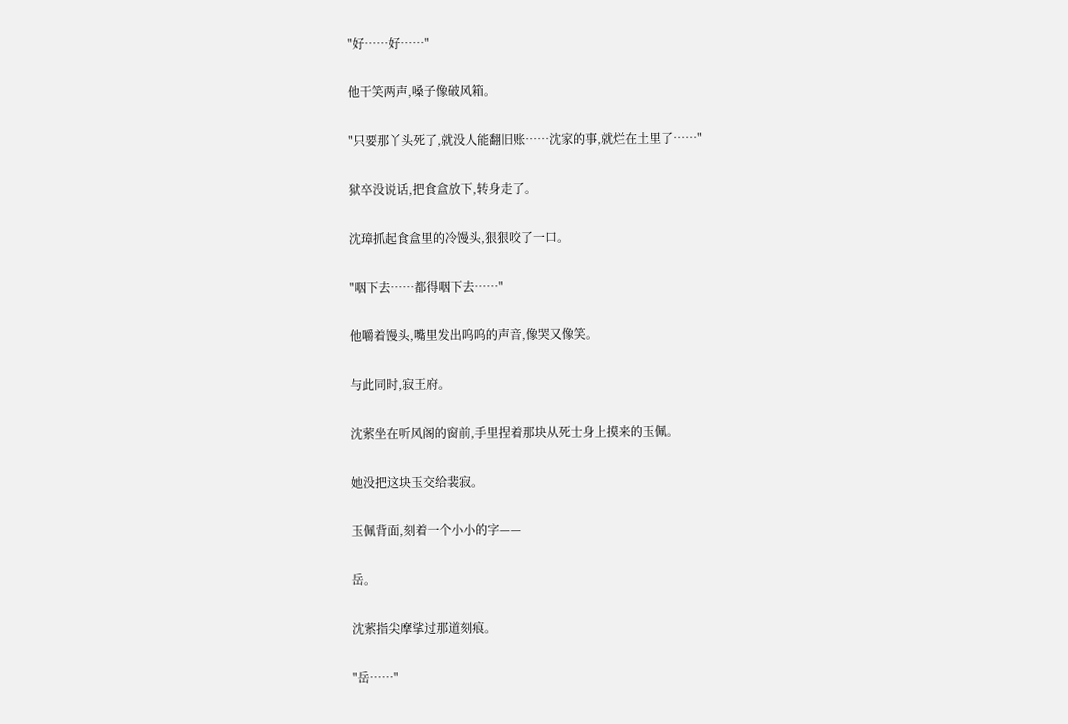"好……好……"

他干笑两声,嗓子像破风箱。

"只要那丫头死了,就没人能翻旧账……沈家的事,就烂在土里了……"

狱卒没说话,把食盒放下,转身走了。

沈璋抓起食盒里的冷馒头,狠狠咬了一口。

"咽下去……都得咽下去……"

他嚼着馒头,嘴里发出呜呜的声音,像哭又像笑。

与此同时,寂王府。

沈萦坐在听风阁的窗前,手里捏着那块从死士身上摸来的玉佩。

她没把这块玉交给裴寂。

玉佩背面,刻着一个小小的字——

岳。

沈萦指尖摩挲过那道刻痕。

"岳……"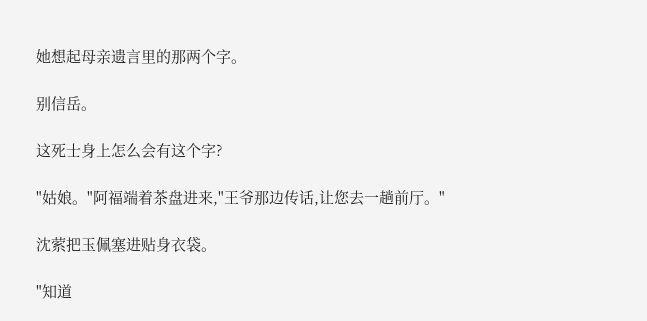她想起母亲遗言里的那两个字。

别信岳。

这死士身上怎么会有这个字?

"姑娘。"阿福端着茶盘进来,"王爷那边传话,让您去一趟前厅。"

沈萦把玉佩塞进贴身衣袋。

"知道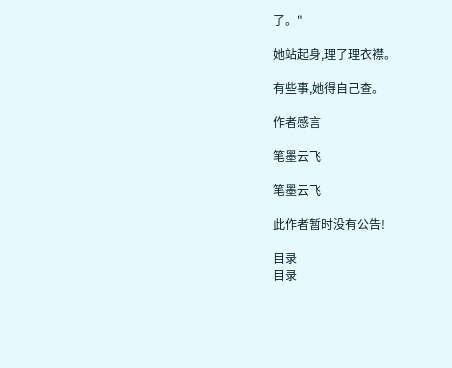了。"

她站起身,理了理衣襟。

有些事,她得自己查。

作者感言

笔墨云飞

笔墨云飞

此作者暂时没有公告!

目录
目录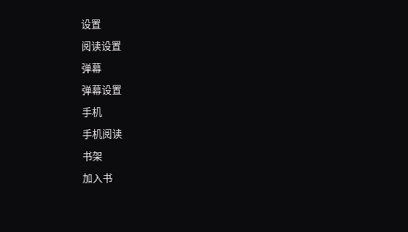设置
阅读设置
弹幕
弹幕设置
手机
手机阅读
书架
加入书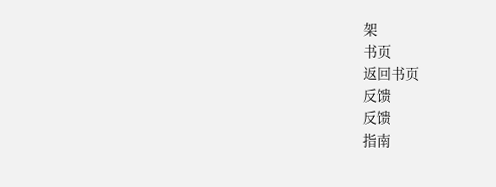架
书页
返回书页
反馈
反馈
指南